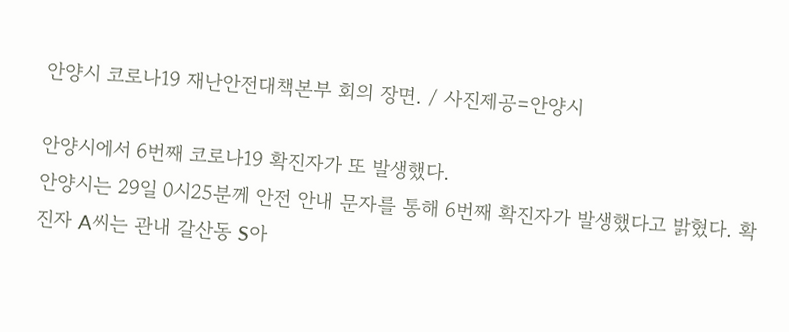안양시 코로나19 재난안전대책본부 회의 장면. / 사진제공=안양시

안양시에서 6번째 코로나19 확진자가 또 발생했다.
안양시는 29일 0시25분께 안전 안내 문자를 통해 6번째 확진자가 발생했다고 밝혔다. 확진자 A씨는 관내 갈산동 S아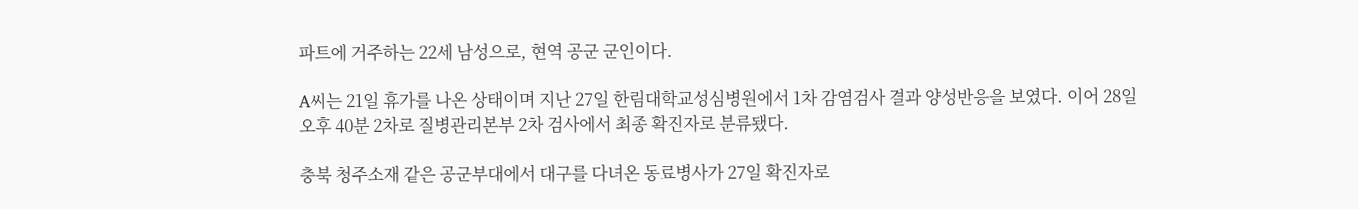파트에 거주하는 22세 남성으로, 현역 공군 군인이다.

A씨는 21일 휴가를 나온 상태이며 지난 27일 한림대학교성심병원에서 1차 감염검사 결과 양성반응을 보였다. 이어 28일 오후 40분 2차로 질병관리본부 2차 검사에서 최종 확진자로 분류됐다.

충북 청주소재 같은 공군부대에서 대구를 다녀온 동료병사가 27일 확진자로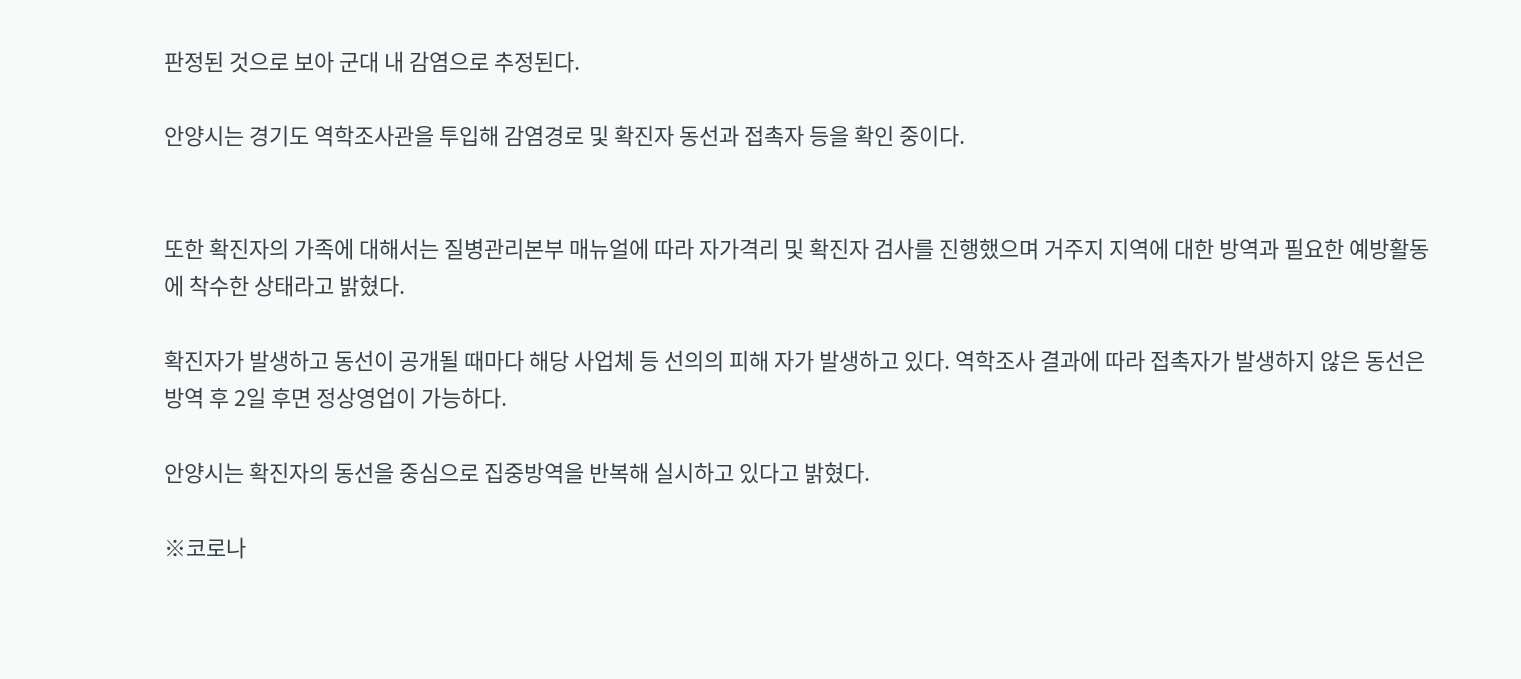판정된 것으로 보아 군대 내 감염으로 추정된다.

안양시는 경기도 역학조사관을 투입해 감염경로 및 확진자 동선과 접촉자 등을 확인 중이다.


또한 확진자의 가족에 대해서는 질병관리본부 매뉴얼에 따라 자가격리 및 확진자 검사를 진행했으며 거주지 지역에 대한 방역과 필요한 예방활동에 착수한 상태라고 밝혔다.

확진자가 발생하고 동선이 공개될 때마다 해당 사업체 등 선의의 피해 자가 발생하고 있다. 역학조사 결과에 따라 접촉자가 발생하지 않은 동선은 방역 후 2일 후면 정상영업이 가능하다.

안양시는 확진자의 동선을 중심으로 집중방역을 반복해 실시하고 있다고 밝혔다.

※코로나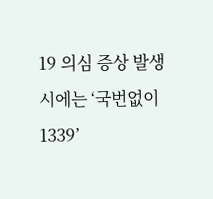19 의심 증상 발생시에는 ‘국번없이 1339’